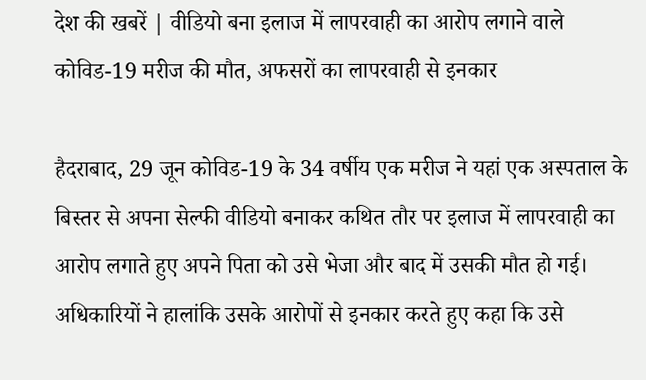देश की खबरें | वीडियो बना इलाज में लापरवाही का आरोप लगाने वाले कोविड-19 मरीज की मौत, अफसरों का लापरवाही से इनकार

हैदराबाद, 29 जून कोविड-19 के 34 वर्षीय एक मरीज ने यहां एक अस्पताल के बिस्तर से अपना सेल्फी वीडियो बनाकर कथित तौर पर इलाज में लापरवाही का आरोप लगाते हुए अपने पिता को उसे भेजा और बाद में उसकी मौत हो गई। अधिकारियों ने हालांकि उसके आरोपों से इनकार करते हुए कहा कि उसे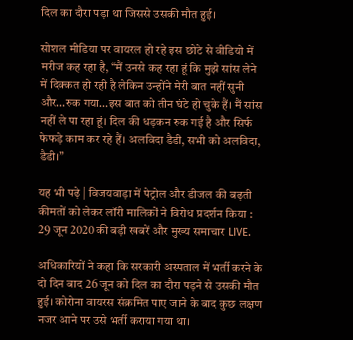दिल का दौरा पड़ा था जिससे उसकी मौत हुई।

सोशल मीडिया पर वायरल हो रहे इस छोटे से वीडियो में मरीज कह रहा है, “मैं उनसे कह रहा हूं कि मुझे सांस लेने में दिक्कत हो रही है लेकिन उन्होंने मेरी बात नहीं सुनी और…रुक गया…इस बात को तीन घंटे हो चुके हैं। मैं सांस नहीं ले पा रहा हूं। दिल की धड़कन रुक गई है और सिर्फ फेफड़े काम कर रहे हैं। अलविदा डैडी, सभी को अलविदा, डैडी।”

यह भी पढ़े | विजयवाड़ा में पेट्रोल और डीजल की बढ़ती कीमतों को लेकर लॉरी मालिकों ने विरोध प्रदर्शन किया : 29 जून 2020 की बड़ी खबरें और मुख्य समाचार LIVE.

अधिकारियों ने कहा कि सरकारी अस्पताल में भर्ती करने के दो दिन बाद 26 जून को दिल का दौरा पड़ने से उसकी मौत हुई। कोरोना वायरस संक्रमित पाए जाने के बाद कुछ लक्षण नजर आने पर उसे भर्ती कराया गया था।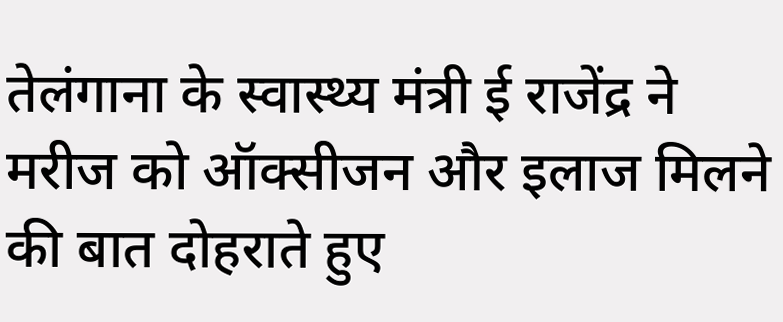तेलंगाना के स्वास्थ्य मंत्री ई राजेंद्र ने मरीज को ऑक्सीजन और इलाज मिलने की बात दोहराते हुए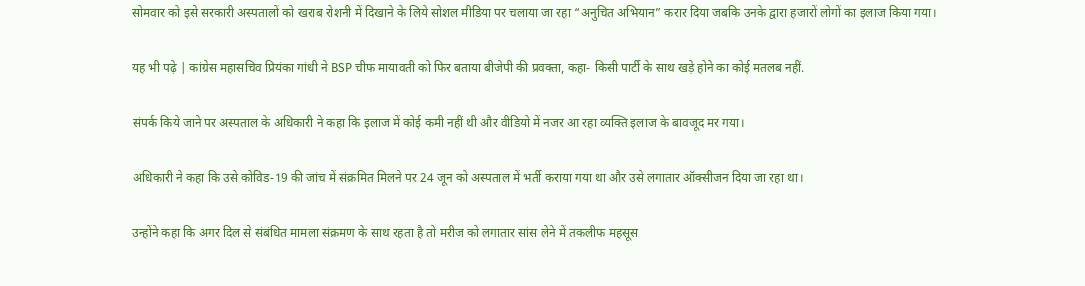सोमवार को इसे सरकारी अस्पतालों को खराब रोशनी में दिखाने के लिये सोशल मीडिया पर चलाया जा रहा “अनुचित अभियान” करार दिया जबकि उनके द्वारा हजारों लोगों का इलाज किया गया।

यह भी पढ़े | कांग्रेस महासचिव प्रियंका गांधी ने BSP चीफ मायावती को फिर बताया बीजेपी की प्रवक्ता, कहा- किसी पार्टी के साथ खड़े होने का कोई मतलब नहीं.

संपर्क किये जाने पर अस्पताल के अधिकारी ने कहा कि इलाज में कोई कमी नहीं थी और वीडियो में नजर आ रहा व्यक्ति इलाज के बावजूद मर गया।

अधिकारी ने कहा कि उसे कोविड-19 की जांच में संक्रमित मिलने पर 24 जून को अस्पताल में भर्ती कराया गया था और उसे लगातार ऑक्सीजन दिया जा रहा था।

उन्होंने कहा कि अगर दिल से संबंधित मामला संक्रमण के साथ रहता है तो मरीज को लगातार सांस लेने में तकलीफ महसूस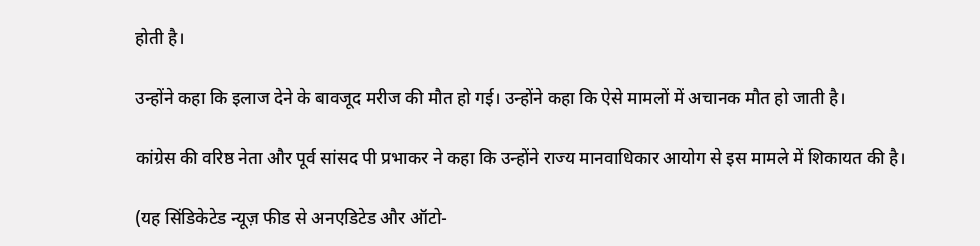होती है।

उन्होंने कहा कि इलाज देने के बावजूद मरीज की मौत हो गई। उन्होंने कहा कि ऐसे मामलों में अचानक मौत हो जाती है।

कांग्रेस की वरिष्ठ नेता और पूर्व सांसद पी प्रभाकर ने कहा कि उन्होंने राज्य मानवाधिकार आयोग से इस मामले में शिकायत की है।

(यह सिंडिकेटेड न्यूज़ फीड से अनएडिटेड और ऑटो-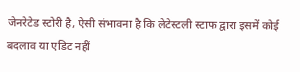जेनरेटेड स्टोरी है, ऐसी संभावना है कि लेटेस्टली स्टाफ द्वारा इसमें कोई बदलाव या एडिट नहीं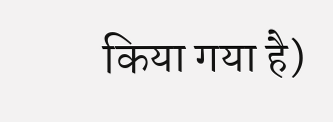किया गया है)